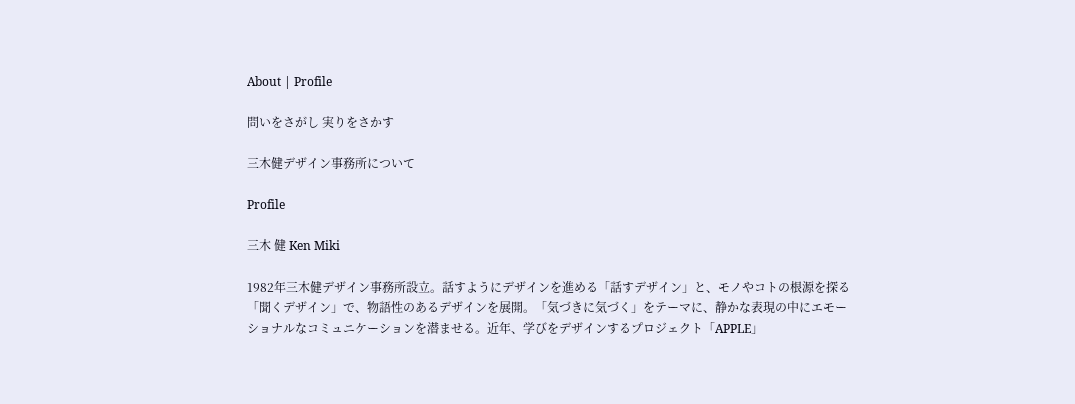About | Profile

問いをさがし 実りをさかす

三木健デザイン事務所について

Profile

三木 健 Ken Miki

1982年三木健デザイン事務所設立。話すようにデザインを進める「話すデザイン」と、モノやコトの根源を探る「聞くデザイン」で、物語性のあるデザインを展開。「気づきに気づく」をテーマに、静かな表現の中にエモーショナルなコミュニケーションを潜ませる。近年、学びをデザインするプロジェクト「APPLE」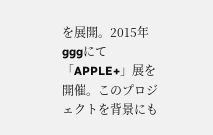を展開。2015年gggにて「APPLE+」展を開催。このプロジェクトを背景にも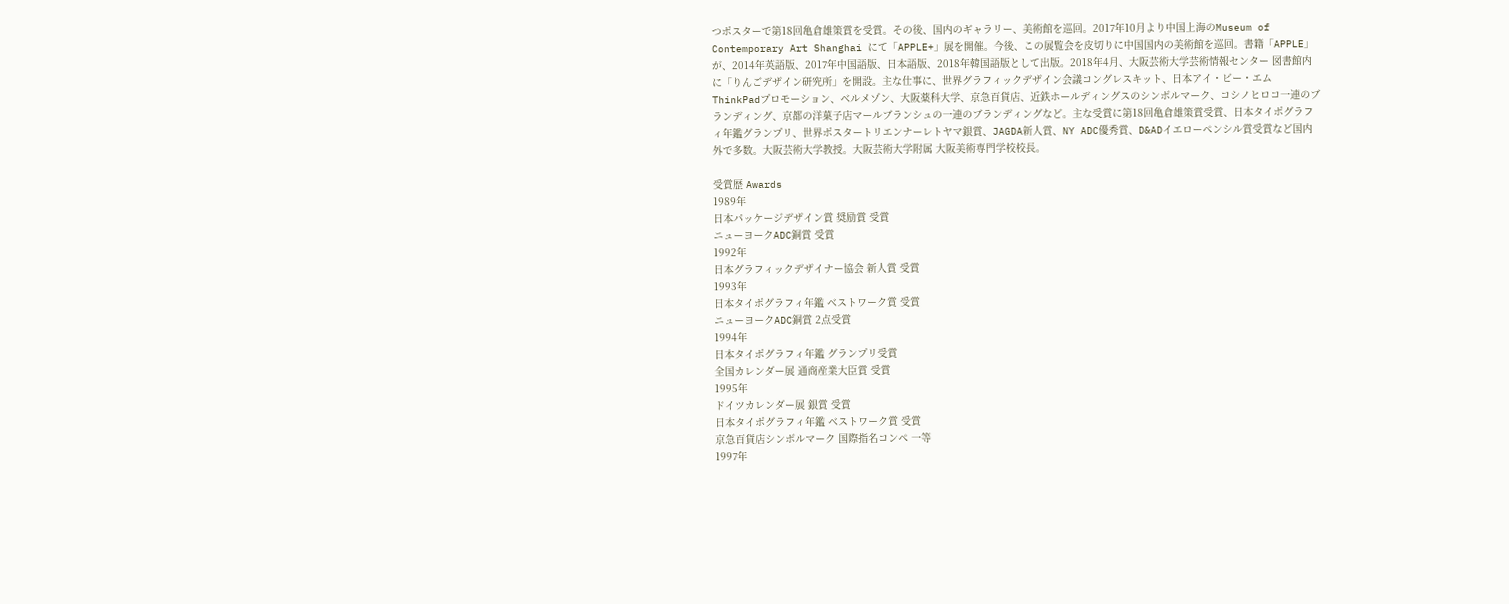つポスターで第18回亀倉雄策賞を受賞。その後、国内のギャラリー、美術館を巡回。2017年10月より中国上海のMuseum of Contemporary Art Shanghai にて「APPLE+」展を開催。今後、この展覧会を皮切りに中国国内の美術館を巡回。書籍「APPLE」が、2014年英語版、2017年中国語版、日本語版、2018年韓国語版として出版。2018年4月、大阪芸術大学芸術情報センター 図書館内に「りんごデザイン研究所」を開設。主な仕事に、世界グラフィックデザイン会議コングレスキット、日本アイ・ビー・エム ThinkPadプロモーション、ベルメゾン、大阪薬科大学、京急百貨店、近鉄ホールディングスのシンボルマーク、コシノヒロコ一連のブランディング、京都の洋菓子店マールブランシュの一連のブランディングなど。主な受賞に第18回亀倉雄策賞受賞、日本タイポグラフィ年鑑グランプリ、世界ポスタートリエンナーレトヤマ銀賞、JAGDA新人賞、NY ADC優秀賞、D&ADイエローペンシル賞受賞など国内外で多数。大阪芸術大学教授。大阪芸術大学附属 大阪美術専門学校校長。

受賞歴 Awards
1989年
日本パッケージデザイン賞 奨励賞 受賞
ニューヨークADC銅賞 受賞
1992年
日本グラフィックデザイナー協会 新人賞 受賞
1993年
日本タイポグラフィ年鑑 ベストワーク賞 受賞
ニューヨークADC銅賞 2点受賞
1994年
日本タイポグラフィ年鑑 グランプリ受賞
全国カレンダー展 通商産業大臣賞 受賞
1995年
ドイツカレンダー展 銀賞 受賞
日本タイポグラフィ年鑑 ベストワーク賞 受賞
京急百貨店シンボルマーク 国際指名コンペ 一等
1997年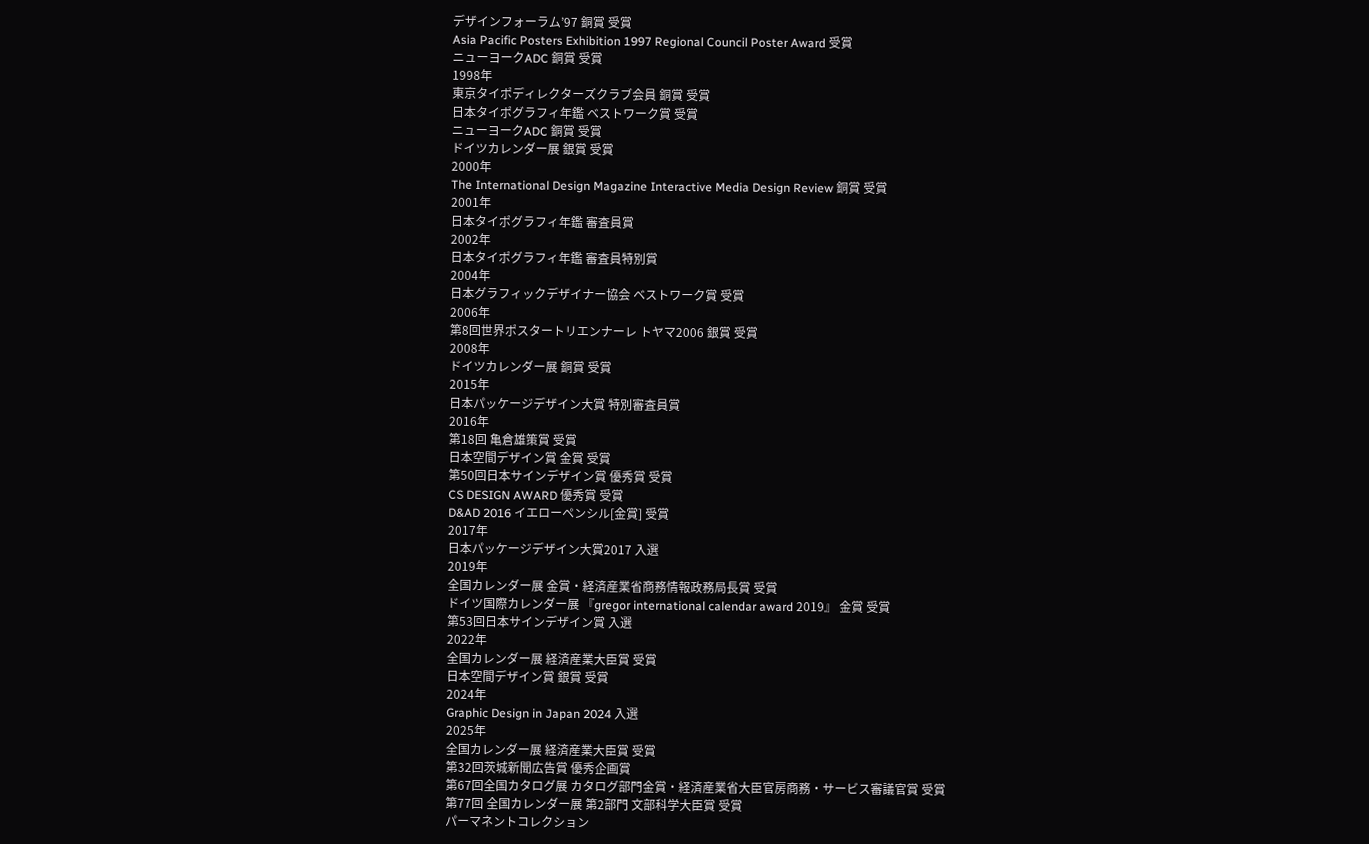デザインフォーラム’97 銅賞 受賞
Asia Pacific Posters Exhibition 1997 Regional Council Poster Award 受賞
ニューヨークADC 銅賞 受賞
1998年
東京タイポディレクターズクラブ会員 銅賞 受賞
日本タイポグラフィ年鑑 ベストワーク賞 受賞
ニューヨークADC 銅賞 受賞
ドイツカレンダー展 銀賞 受賞
2000年
The International Design Magazine Interactive Media Design Review 銅賞 受賞
2001年
日本タイポグラフィ年鑑 審査員賞
2002年
日本タイポグラフィ年鑑 審査員特別賞
2004年
日本グラフィックデザイナー協会 ベストワーク賞 受賞
2006年
第8回世界ポスタートリエンナーレ トヤマ2006 銀賞 受賞
2008年
ドイツカレンダー展 銅賞 受賞
2015年
日本パッケージデザイン大賞 特別審査員賞
2016年
第18回 亀倉雄策賞 受賞
日本空間デザイン賞 金賞 受賞
第50回日本サインデザイン賞 優秀賞 受賞
CS DESIGN AWARD 優秀賞 受賞
D&AD 2016 イエローペンシル[金賞] 受賞
2017年
日本パッケージデザイン大賞2017 入選
2019年
全国カレンダー展 金賞・経済産業省商務情報政務局長賞 受賞
ドイツ国際カレンダー展 『gregor international calendar award 2019』 金賞 受賞
第53回日本サインデザイン賞 入選
2022年
全国カレンダー展 経済産業大臣賞 受賞
日本空間デザイン賞 銀賞 受賞
2024年
Graphic Design in Japan 2024 入選
2025年
全国カレンダー展 経済産業大臣賞 受賞
第32回茨城新聞広告賞 優秀企画賞
第67回全国カタログ展 カタログ部門金賞・経済産業省大臣官房商務・サービス審議官賞 受賞
第77回 全国カレンダー展 第2部門 文部科学大臣賞 受賞
パーマネントコレクション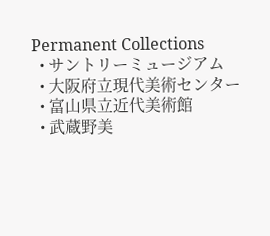Permanent Collections
  • サントリーミュージアム
  • 大阪府立現代美術センター
  • 富山県立近代美術館
  • 武蔵野美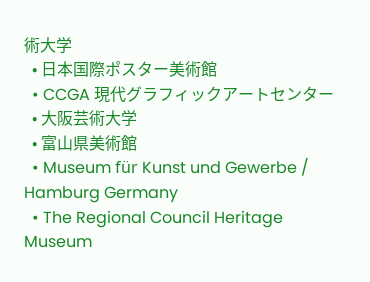術大学
  • 日本国際ポスター美術館
  • CCGA 現代グラフィックアートセンター
  • 大阪芸術大学
  • 富山県美術館
  • Museum für Kunst und Gewerbe / Hamburg Germany
  • The Regional Council Heritage Museum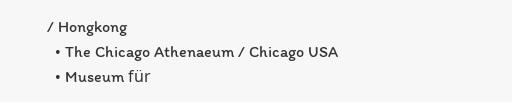/ Hongkong
  • The Chicago Athenaeum / Chicago USA
  • Museum für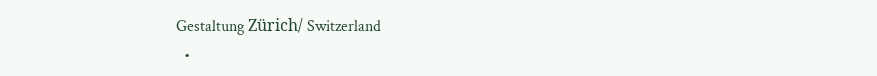Gestaltung Zürich/ Switzerland
  •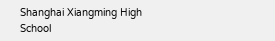Shanghai Xiangming High School